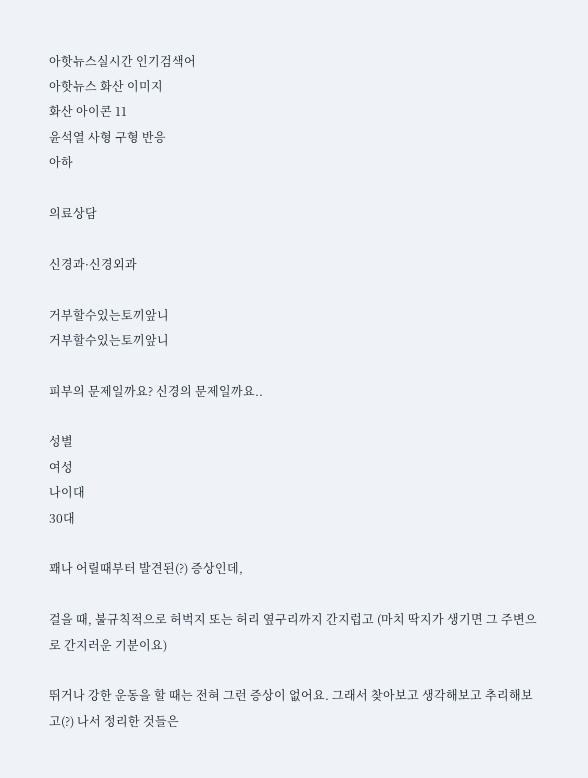아핫뉴스실시간 인기검색어
아핫뉴스 화산 이미지
화산 아이콘 11
윤석열 사형 구형 반응
아하

의료상담

신경과·신경외과

거부할수있는토끼앞니
거부할수있는토끼앞니

피부의 문제일까요? 신경의 문제일까요..

성별
여성
나이대
30대

꽤나 어릴때부터 발견된(?) 증상인데,

걸을 때, 불규칙적으로 허벅지 또는 허리 옆구리까지 간지럽고 (마치 딱지가 생기면 그 주변으로 간지러운 기분이요)

뛰거나 강한 운동을 할 때는 전혀 그런 증상이 없어요. 그래서 찾아보고 생각해보고 추리해보고(?) 나서 정리한 것들은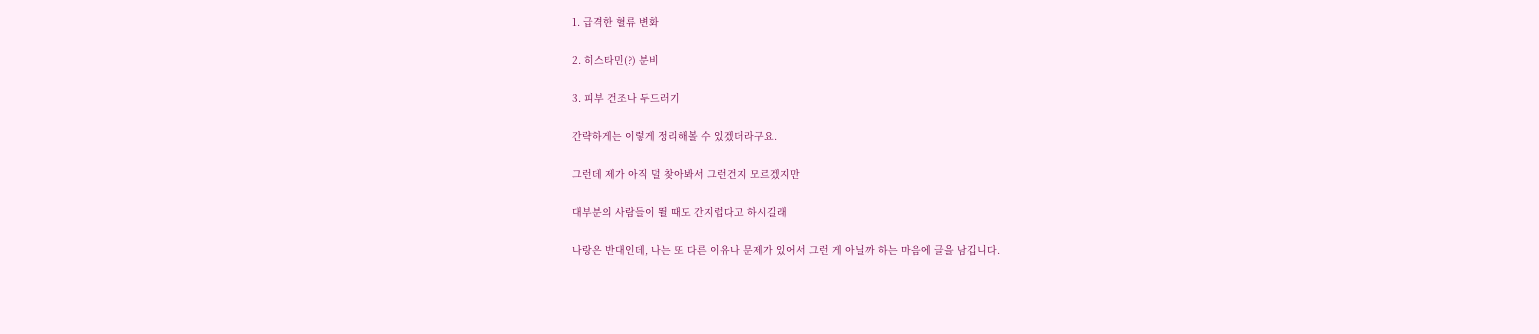1. 급격한 혈류 변화

2. 히스타민(?) 분비

3. 피부 건조나 두드러기

간략하게는 이렇게 정리해볼 수 있겠더라구요.

그런데 제가 아직 덜 찾아봐서 그런건지 모르겠지만

대부분의 사람들이 뛸 때도 간지럽다고 하시길래

나랑은 반대인데, 나는 또 다른 이유나 문제가 있어서 그런 게 아닐까 하는 마음에 글을 남깁니다.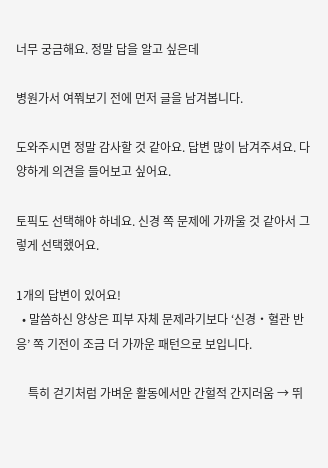너무 궁금해요. 정말 답을 알고 싶은데

병원가서 여쭤보기 전에 먼저 글을 남겨봅니다.

도와주시면 정말 감사할 것 같아요. 답변 많이 남겨주셔요. 다양하게 의견을 들어보고 싶어요.

토픽도 선택해야 하네요. 신경 쪽 문제에 가까울 것 같아서 그렇게 선택했어요.

1개의 답변이 있어요!
  • 말씀하신 양상은 피부 자체 문제라기보다 ‘신경‧혈관 반응’ 쪽 기전이 조금 더 가까운 패턴으로 보입니다.

    특히 걷기처럼 가벼운 활동에서만 간헐적 간지러움 → 뛰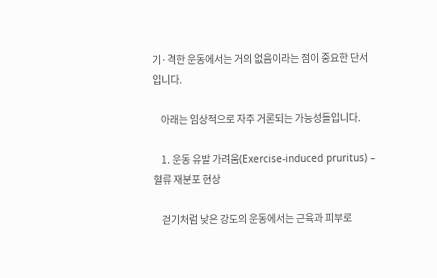기·격한 운동에서는 거의 없음이라는 점이 중요한 단서입니다.

    아래는 임상적으로 자주 거론되는 가능성들입니다.

    1. 운동 유발 가려움(Exercise-induced pruritus) – 혈류 재분포 현상

    걷기처럼 낮은 강도의 운동에서는 근육과 피부로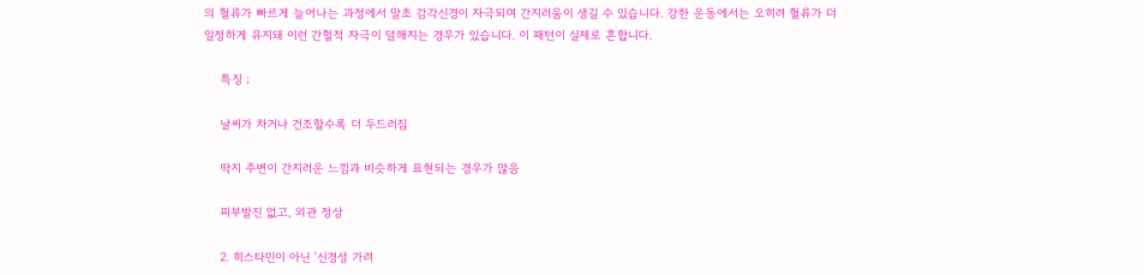의 혈류가 빠르게 늘어나는 과정에서 말초 감각신경이 자극되며 간지러움이 생길 수 있습니다. 강한 운동에서는 오히려 혈류가 더 일정하게 유지돼 이런 간헐적 자극이 덜해지는 경우가 있습니다. 이 패턴이 실제로 흔합니다.

    특징 ;

    날씨가 차거나 건조할수록 더 두드러짐

    딱지 주변이 간지러운 느낌과 비슷하게 표현되는 경우가 많음

    피부발진 없고, 외관 정상

    2. 히스타민이 아닌 ‘신경성 가려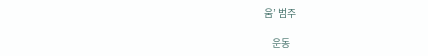움’ 범주

    운동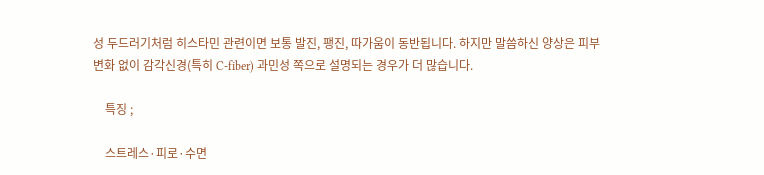성 두드러기처럼 히스타민 관련이면 보통 발진, 팽진, 따가움이 동반됩니다. 하지만 말씀하신 양상은 피부 변화 없이 감각신경(특히 C-fiber) 과민성 쪽으로 설명되는 경우가 더 많습니다.

    특징 ;

    스트레스·피로·수면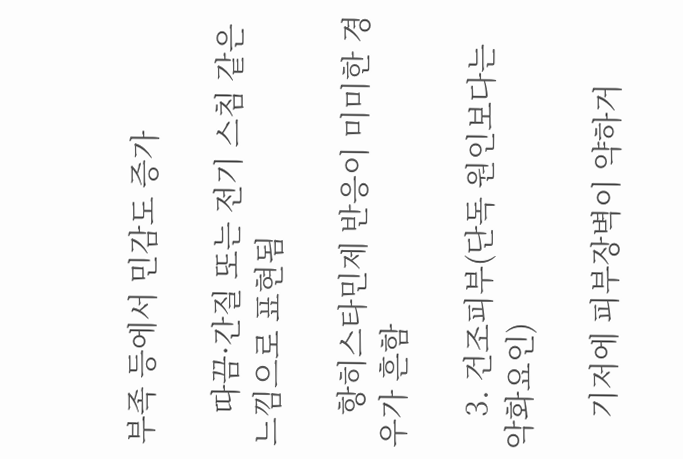부족 등에서 민감도 증가

    따끔·간질 또는 전기 스침 같은 느낌으로 표현됨

    항히스타민제 반응이 미미한 경우가 흔함

    3. 건조피부(단독 원인보다는 악화요인)

    기저에 피부장벽이 약하거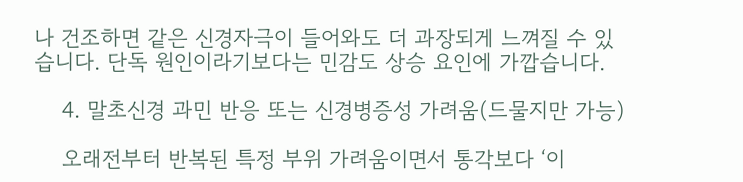나 건조하면 같은 신경자극이 들어와도 더 과장되게 느껴질 수 있습니다. 단독 원인이라기보다는 민감도 상승 요인에 가깝습니다.

    4. 말초신경 과민 반응 또는 신경병증성 가려움(드물지만 가능)

    오래전부터 반복된 특정 부위 가려움이면서 통각보다 ‘이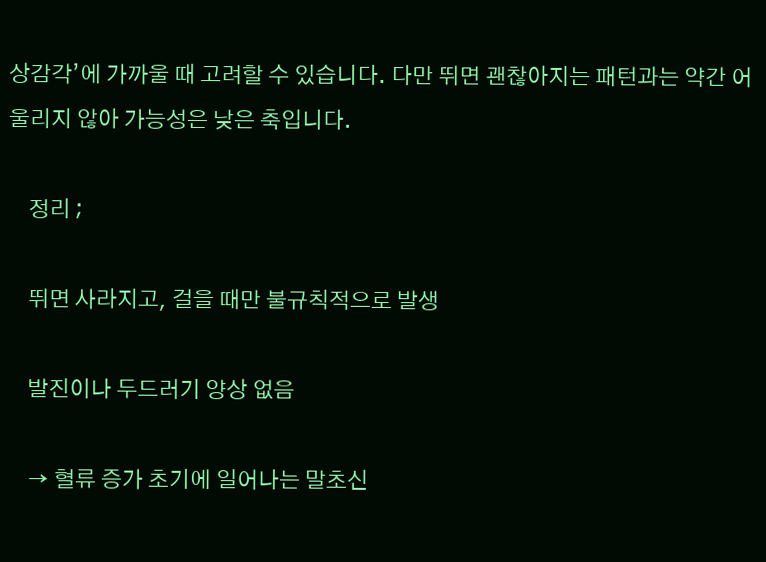상감각’에 가까울 때 고려할 수 있습니다. 다만 뛰면 괜찮아지는 패턴과는 약간 어울리지 않아 가능성은 낮은 축입니다.

    정리 ;

    뛰면 사라지고, 걸을 때만 불규칙적으로 발생

    발진이나 두드러기 양상 없음

    → 혈류 증가 초기에 일어나는 말초신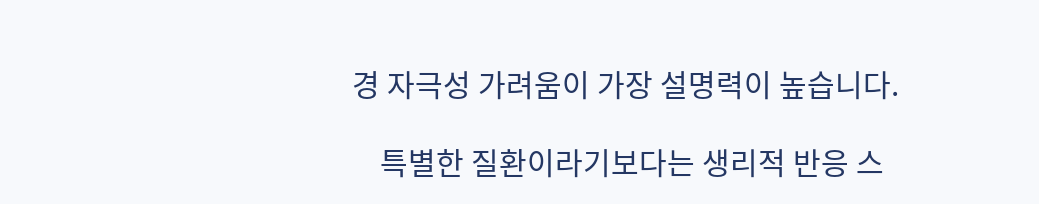경 자극성 가려움이 가장 설명력이 높습니다.

    특별한 질환이라기보다는 생리적 반응 스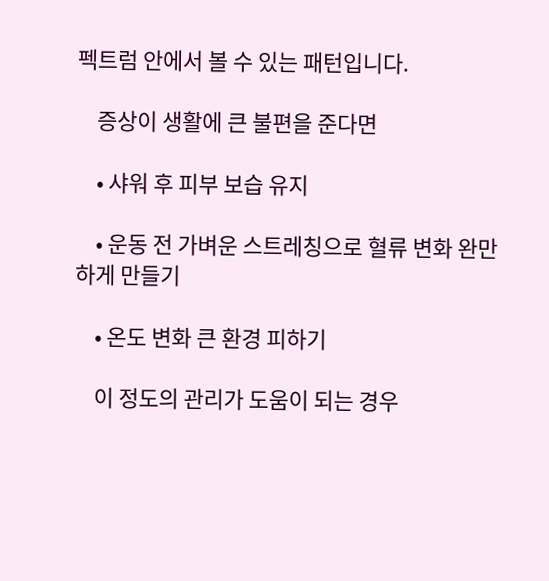펙트럼 안에서 볼 수 있는 패턴입니다.

    증상이 생활에 큰 불편을 준다면

    • 샤워 후 피부 보습 유지

    • 운동 전 가벼운 스트레칭으로 혈류 변화 완만하게 만들기

    • 온도 변화 큰 환경 피하기

    이 정도의 관리가 도움이 되는 경우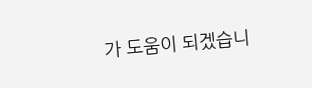가 도움이 되겠습니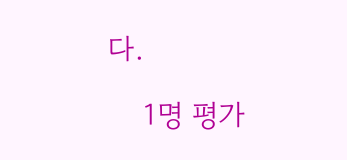다.

    1명 평가